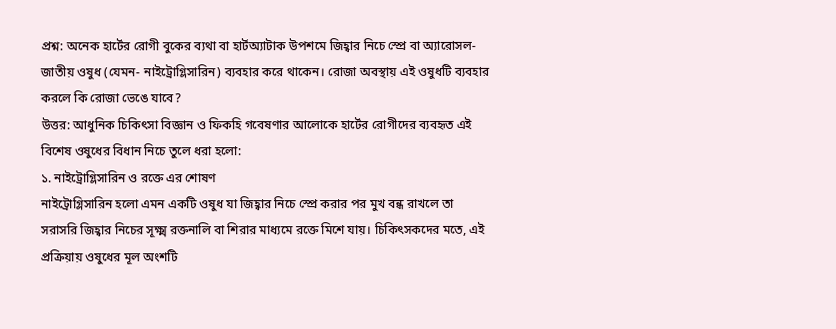প্রশ্ন: অনেক হার্টের রোগী বুকের ব্যথা বা হার্টঅ্যাটাক উপশমে জিহ্বার নিচে স্প্রে বা অ্যারোসল-জাতীয় ওষুধ (যেমন- নাইট্রোগ্লিসারিন) ব্যবহার করে থাকেন। রোজা অবস্থায় এই ওষুধটি ব্যবহার করলে কি রোজা ভেঙে যাবে?
উত্তর: আধুনিক চিকিৎসা বিজ্ঞান ও ফিকহি গবেষণার আলোকে হার্টের রোগীদের ব্যবহৃত এই বিশেষ ওষুধের বিধান নিচে তুলে ধরা হলো:
১. নাইট্রোগ্লিসারিন ও রক্তে এর শোষণ
নাইট্রোগ্লিসারিন হলো এমন একটি ওষুধ যা জিহ্বার নিচে স্প্রে করার পর মুখ বন্ধ রাখলে তা সরাসরি জিহ্বার নিচের সূক্ষ্ম রক্তনালি বা শিরার মাধ্যমে রক্তে মিশে যায়। চিকিৎসকদের মতে, এই প্রক্রিয়ায় ওষুধের মূল অংশটি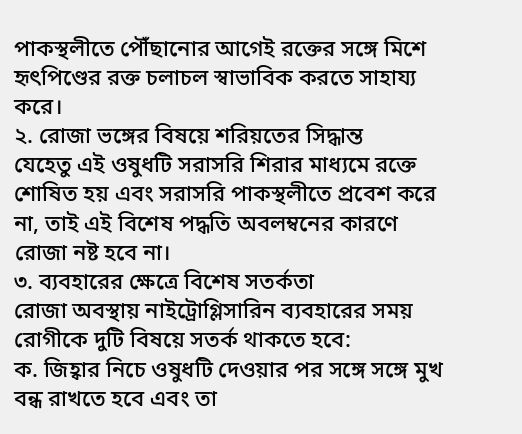পাকস্থলীতে পৌঁছানোর আগেই রক্তের সঙ্গে মিশে হৃৎপিণ্ডের রক্ত চলাচল স্বাভাবিক করতে সাহায্য করে।
২. রোজা ভঙ্গের বিষয়ে শরিয়তের সিদ্ধান্ত
যেহেতু এই ওষুধটি সরাসরি শিরার মাধ্যমে রক্তে শোষিত হয় এবং সরাসরি পাকস্থলীতে প্রবেশ করে না, তাই এই বিশেষ পদ্ধতি অবলম্বনের কারণে রোজা নষ্ট হবে না।
৩. ব্যবহারের ক্ষেত্রে বিশেষ সতর্কতা
রোজা অবস্থায় নাইট্রোগ্লিসারিন ব্যবহারের সময় রোগীকে দুটি বিষয়ে সতর্ক থাকতে হবে:
ক. জিহ্বার নিচে ওষুধটি দেওয়ার পর সঙ্গে সঙ্গে মুখ বন্ধ রাখতে হবে এবং তা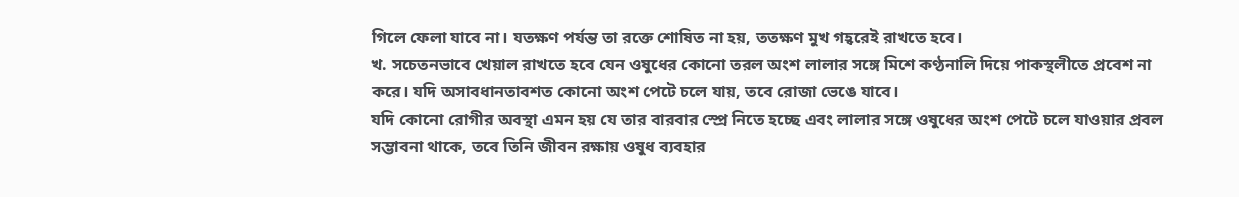গিলে ফেলা যাবে না। যতক্ষণ পর্যন্ত তা রক্তে শোষিত না হয়, ততক্ষণ মুখ গহ্বরেই রাখতে হবে।
খ. সচেতনভাবে খেয়াল রাখতে হবে যেন ওষুধের কোনো তরল অংশ লালার সঙ্গে মিশে কণ্ঠনালি দিয়ে পাকস্থলীতে প্রবেশ না করে। যদি অসাবধানতাবশত কোনো অংশ পেটে চলে যায়, তবে রোজা ভেঙে যাবে।
যদি কোনো রোগীর অবস্থা এমন হয় যে তার বারবার স্প্রে নিতে হচ্ছে এবং লালার সঙ্গে ওষুধের অংশ পেটে চলে যাওয়ার প্রবল সম্ভাবনা থাকে, তবে তিনি জীবন রক্ষায় ওষুধ ব্যবহার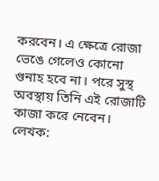করবেন। এ ক্ষেত্রে রোজা ভেঙে গেলেও কোনো গুনাহ হবে না। পরে সুস্থ অবস্থায় তিনি এই রোজাটি কাজা করে নেবেন।
লেখক: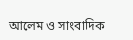আলেম ও সাংবাদিক